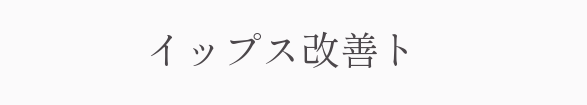イップス改善ト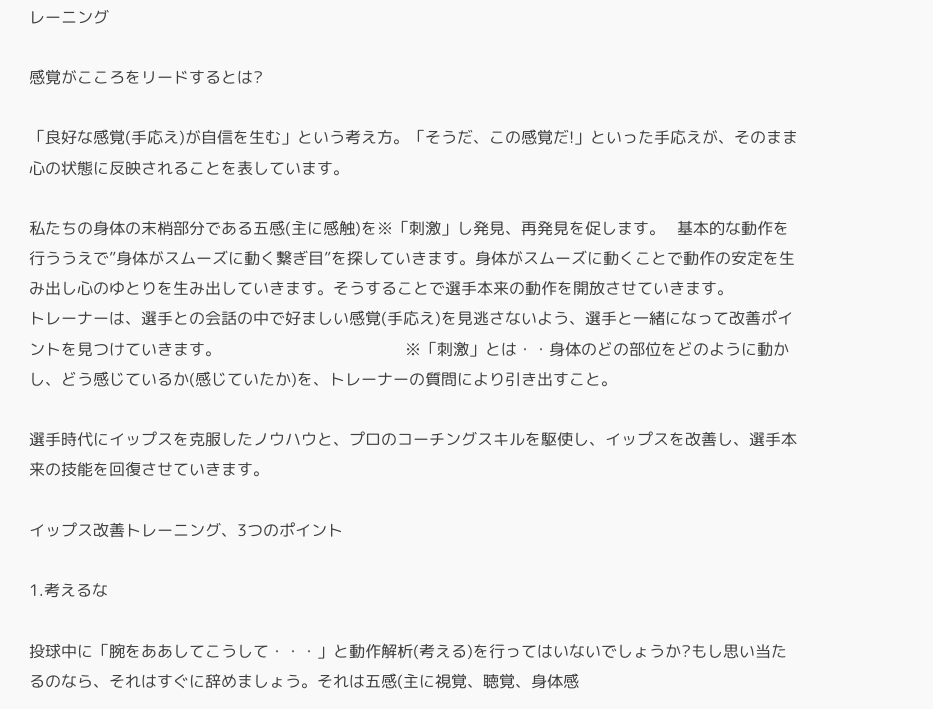レーニング

感覚がこころをリードするとは?

「良好な感覚(手応え)が自信を生む」という考え方。「そうだ、この感覚だ!」といった手応えが、そのまま心の状態に反映されることを表しています。

私たちの身体の末梢部分である五感(主に感触)を※「刺激」し発見、再発見を促します。   基本的な動作を行ううえで”身体がスムーズに動く繋ぎ目”を探していきます。身体がスムーズに動くことで動作の安定を生み出し心のゆとりを生み出していきます。そうすることで選手本来の動作を開放させていきます。                                トレーナーは、選手との会話の中で好ましい感覚(手応え)を見逃さないよう、選手と一緒になって改善ポイントを見つけていきます。                                              ※「刺激」とは・・身体のどの部位をどのように動かし、どう感じているか(感じていたか)を、トレーナーの質問により引き出すこと。

選手時代にイップスを克服したノウハウと、プロのコーチングスキルを駆使し、イップスを改善し、選手本来の技能を回復させていきます。

イップス改善トレーニング、3つのポイント

1.考えるな

投球中に「腕をああしてこうして・・・」と動作解析(考える)を行ってはいないでしょうか?もし思い当たるのなら、それはすぐに辞めましょう。それは五感(主に視覚、聴覚、身体感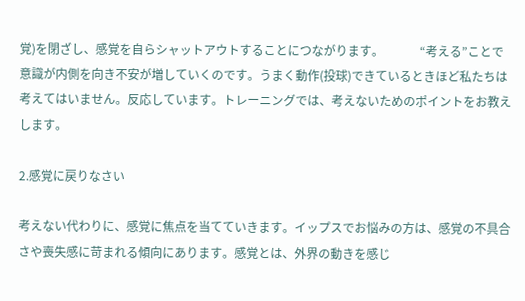覚)を閉ざし、感覚を自らシャットアウトすることにつながります。            “考える”ことで意識が内側を向き不安が増していくのです。うまく動作(投球)できているときほど私たちは考えてはいません。反応しています。トレーニングでは、考えないためのポイントをお教えします。

2.感覚に戻りなさい

考えない代わりに、感覚に焦点を当てていきます。イップスでお悩みの方は、感覚の不具合さや喪失感に苛まれる傾向にあります。感覚とは、外界の動きを感じ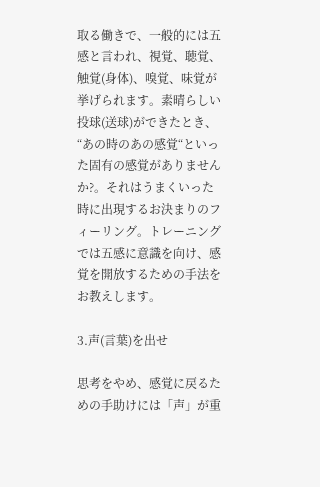取る働きで、一般的には五感と言われ、視覚、聴覚、触覚(身体)、嗅覚、味覚が挙げられます。素晴らしい投球(送球)ができたとき、“あの時のあの感覚“といった固有の感覚がありませんか?。それはうまくいった時に出現するお決まりのフィーリング。トレーニングでは五感に意識を向け、感覚を開放するための手法をお教えします。

3.声(言葉)を出せ

思考をやめ、感覚に戻るための手助けには「声」が重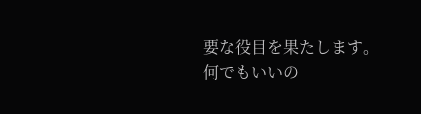要な役目を果たします。何でもいいの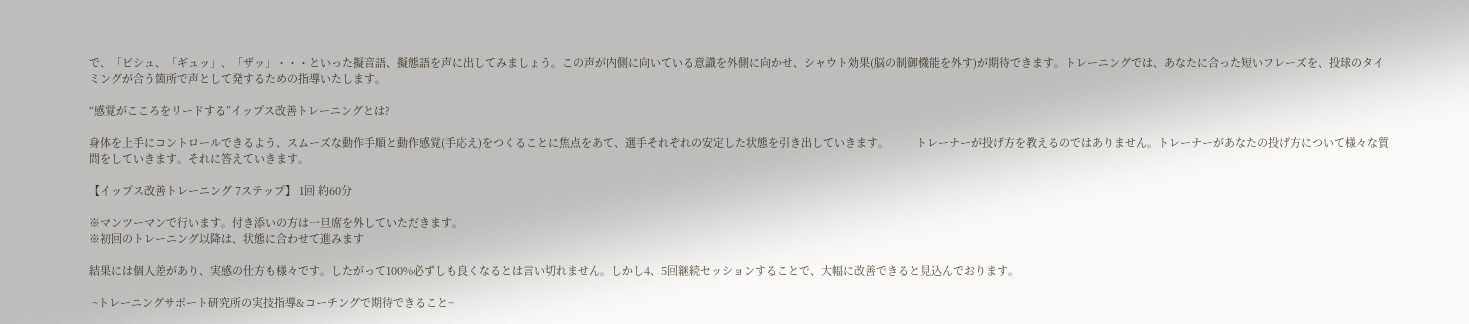で、「ビシュ、「ギュッ」、「ザッ」・・・といった擬音語、擬態語を声に出してみましょう。この声が内側に向いている意識を外側に向かせ、シャウト効果(脳の制御機能を外す)が期待できます。トレーニングでは、あなたに合った短いフレーズを、投球のタイミングが合う箇所で声として発するための指導いたします。

“感覚がこころをリードする”イップス改善トレーニングとは?

身体を上手にコントロールできるよう、スムーズな動作手順と動作感覚(手応え)をつくることに焦点をあて、選手それぞれの安定した状態を引き出していきます。         トレーナーが投げ方を教えるのではありません。トレーナーがあなたの投げ方について様々な質問をしていきます。それに答えていきます。

【イップス改善トレーニング 7ステップ】 1回 約60分

※マンツーマンで行います。付き添いの方は一旦席を外していただきます。
※初回のトレーニング以降は、状態に合わせて進みます

結果には個人差があり、実感の仕方も様々です。したがって100%必ずしも良くなるとは言い切れません。しかし4、5回継続セッションすることで、大幅に改善できると見込んでおります。

 ~トレーニングサポート研究所の実技指導&コーチングで期待できること~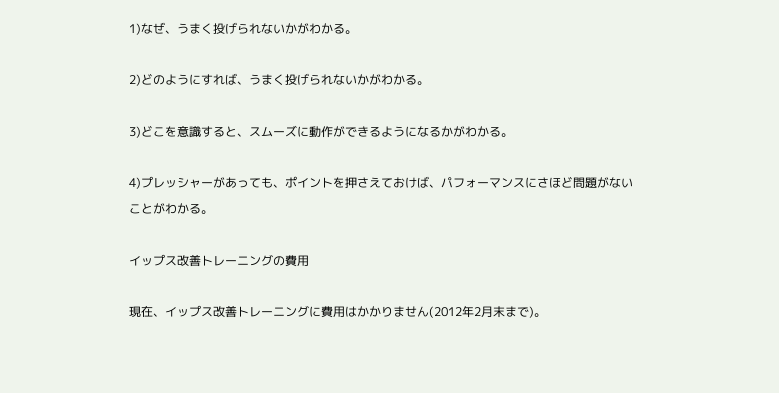1)なぜ、うまく投げられないかがわかる。

2)どのようにすれば、うまく投げられないかがわかる。

3)どこを意識すると、スムーズに動作ができるようになるかがわかる。

4)プレッシャーがあっても、ポイントを押さえておけば、パフォーマンスにさほど問題がないことがわかる。

イップス改善トレーニングの費用

現在、イップス改善トレーニングに費用はかかりません(2012年2月末まで)。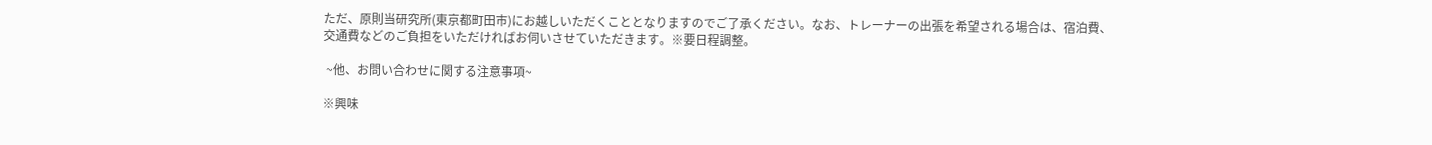ただ、原則当研究所(東京都町田市)にお越しいただくこととなりますのでご了承ください。なお、トレーナーの出張を希望される場合は、宿泊費、交通費などのご負担をいただければお伺いさせていただきます。※要日程調整。

 ~他、お問い合わせに関する注意事項~

※興味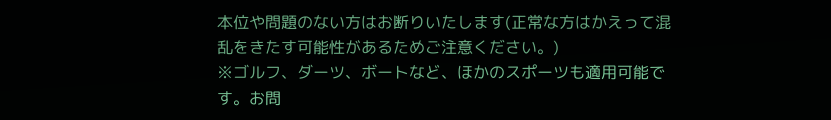本位や問題のない方はお断りいたします(正常な方はかえって混乱をきたす可能性があるためご注意ください。)
※ゴルフ、ダーツ、ボートなど、ほかのスポーツも適用可能です。お問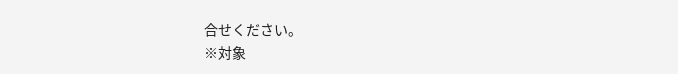合せください。
※対象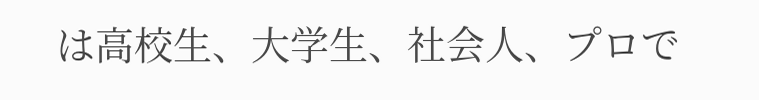は高校生、大学生、社会人、プロで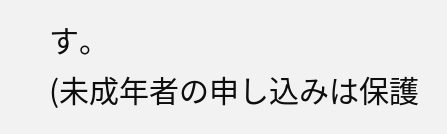す。
(未成年者の申し込みは保護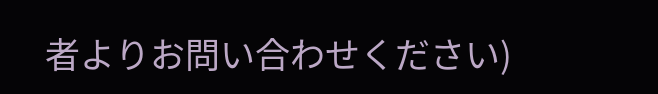者よりお問い合わせください)